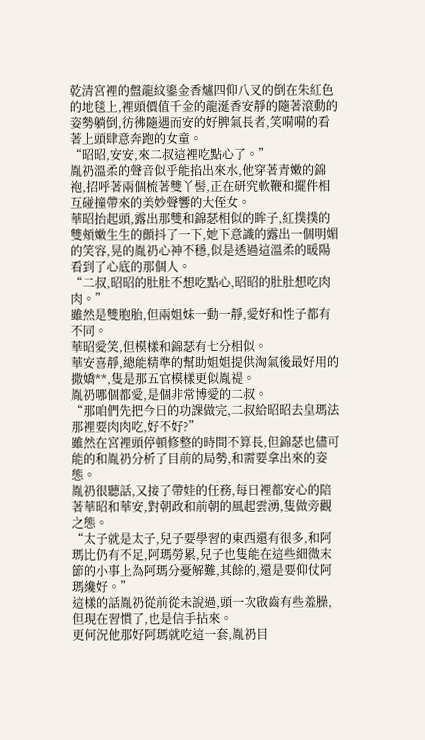乾清宮裡的盤龍紋鎏金香爐四仰八叉的倒在朱紅色的地毯上,裡頭價值千金的龍涎香安靜的隨著滾動的姿勢躺倒,彷彿隨遇而安的好脾氣長者,笑嗬嗬的看著上頭肆意奔跑的女童。
“昭昭,安安,來二叔這裡吃點心了。”
胤礽溫柔的聲音似乎能掐出來水,他穿著青嫩的錦袍,招呼著兩個梳著雙丫髻,正在研究軟鞭和擺件相互碰撞帶來的美妙聲響的大侄女。
華昭抬起頭,露出那雙和錦瑟相似的眸子,紅撲撲的雙頰嫩生生的顫抖了一下,她下意識的露出一個明媚的笑容,晃的胤礽心神不穩,似是透過這溫柔的暖陽看到了心底的那個人。
“二叔,昭昭的肚肚不想吃點心,昭昭的肚肚想吃肉肉。”
雖然是雙胞胎,但兩姐妹一動一靜,愛好和性子都有不同。
華昭愛笑,但模樣和錦瑟有七分相似。
華安喜靜,總能精準的幫助姐姐提供淘氣後最好用的撒嬌**,隻是那五官模樣更似胤禔。
胤礽哪個都愛,是個非常博愛的二叔。
“那咱們先把今日的功課做完,二叔給昭昭去皇瑪法那裡要肉肉吃,好不好?”
雖然在宮裡頭停頓修整的時間不算長,但錦瑟也儘可能的和胤礽分析了目前的局勢,和需要拿出來的姿態。
胤礽很聽話,又接了帶娃的任務,每日裡都安心的陪著華昭和華安,對朝政和前朝的風起雲湧,隻做旁觀之態。
“太子就是太子,兒子要學習的東西還有很多,和阿瑪比仍有不足,阿瑪勞累,兒子也隻能在這些細微末節的小事上為阿瑪分憂解難,其餘的,還是要仰仗阿瑪纔好。”
這樣的話胤礽從前從未說過,頭一次啟齒有些羞臊,但現在習慣了,也是信手拈來。
更何況他那好阿瑪就吃這一套,胤礽目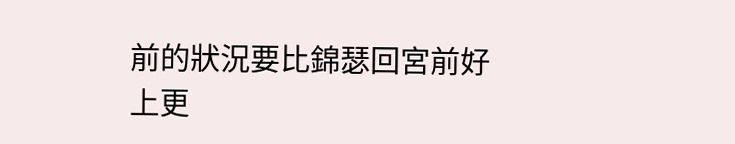前的狀況要比錦瑟回宮前好上更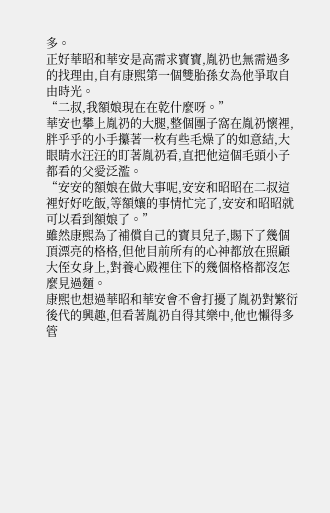多。
正好華昭和華安是高需求寶寶,胤礽也無需過多的找理由,自有康熙第一個雙胎孫女為他爭取自由時光。
“二叔,我額娘現在在乾什麼呀。”
華安也攀上胤礽的大腿,整個團子窩在胤礽懷裡,胖乎乎的小手攥著一枚有些毛燥了的如意結,大眼睛水汪汪的盯著胤礽看,直把他這個毛頭小子都看的父愛泛濫。
“安安的額娘在做大事呢,安安和昭昭在二叔這裡好好吃飯,等額孃的事情忙完了,安安和昭昭就可以看到額娘了。”
雖然康熙為了補償自己的寶貝兒子,賜下了幾個頂漂亮的格格,但他目前所有的心神都放在照顧大侄女身上,對養心殿裡住下的幾個格格都沒怎麼見過麵。
康熙也想過華昭和華安會不會打擾了胤礽對繁衍後代的興趣,但看著胤礽自得其樂中,他也懶得多管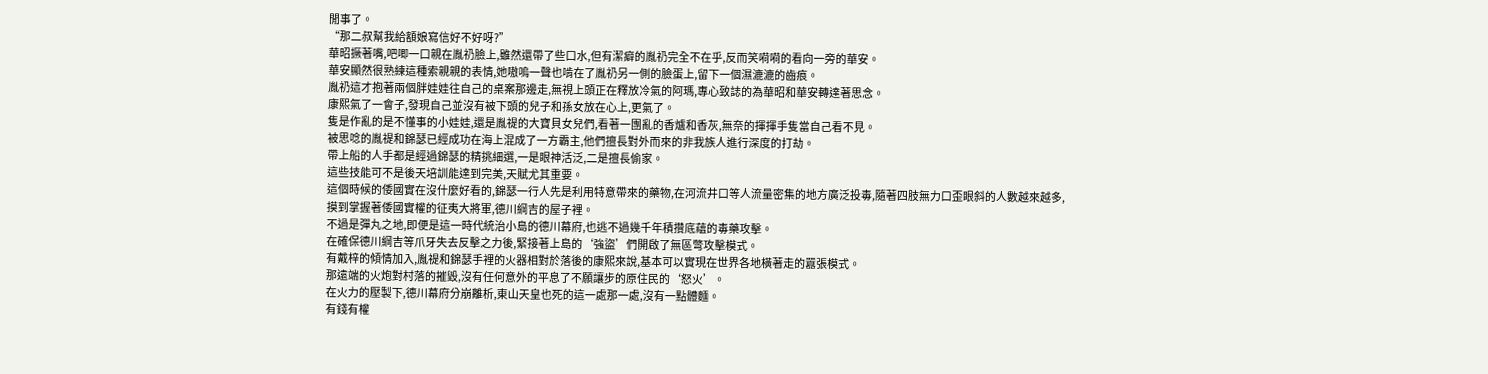閒事了。
“那二叔幫我給額娘寫信好不好呀?”
華昭撅著嘴,吧唧一口親在胤礽臉上,雖然還帶了些口水,但有潔癖的胤礽完全不在乎,反而笑嗬嗬的看向一旁的華安。
華安顯然很熟練這種索親親的表情,她嗷嗚一聲也啃在了胤礽另一側的臉蛋上,留下一個濕漉漉的齒痕。
胤礽這才抱著兩個胖娃娃往自己的桌案那邊走,無視上頭正在釋放冷氣的阿瑪,專心致誌的為華昭和華安轉達著思念。
康熙氣了一會子,發現自己並沒有被下頭的兒子和孫女放在心上,更氣了。
隻是作亂的是不懂事的小娃娃,還是胤禔的大寶貝女兒們,看著一團亂的香爐和香灰,無奈的揮揮手隻當自己看不見。
被思唸的胤禔和錦瑟已經成功在海上混成了一方霸主,他們擅長對外而來的非我族人進行深度的打劫。
帶上船的人手都是經過錦瑟的精挑細選,一是眼神活泛,二是擅長偷家。
這些技能可不是後天培訓能達到完美,天賦尤其重要。
這個時候的倭國實在沒什麼好看的,錦瑟一行人先是利用特意帶來的藥物,在河流井口等人流量密集的地方廣泛投毒,隨著四肢無力口歪眼斜的人數越來越多,摸到掌握著倭國實權的征夷大將軍,德川綱吉的屋子裡。
不過是彈丸之地,即便是這一時代統治小島的德川幕府,也逃不過幾千年積攢底蘊的毒藥攻擊。
在確保德川綱吉等爪牙失去反擊之力後,緊接著上島的‘強盜’們開啟了無區彆攻擊模式。
有戴梓的傾情加入,胤禔和錦瑟手裡的火器相對於落後的康熙來說,基本可以實現在世界各地橫著走的囂張模式。
那遠端的火炮對村落的摧毀,沒有任何意外的平息了不願讓步的原住民的‘怒火’。
在火力的壓製下,德川幕府分崩離析,東山天皇也死的這一處那一處,沒有一點體麵。
有錢有權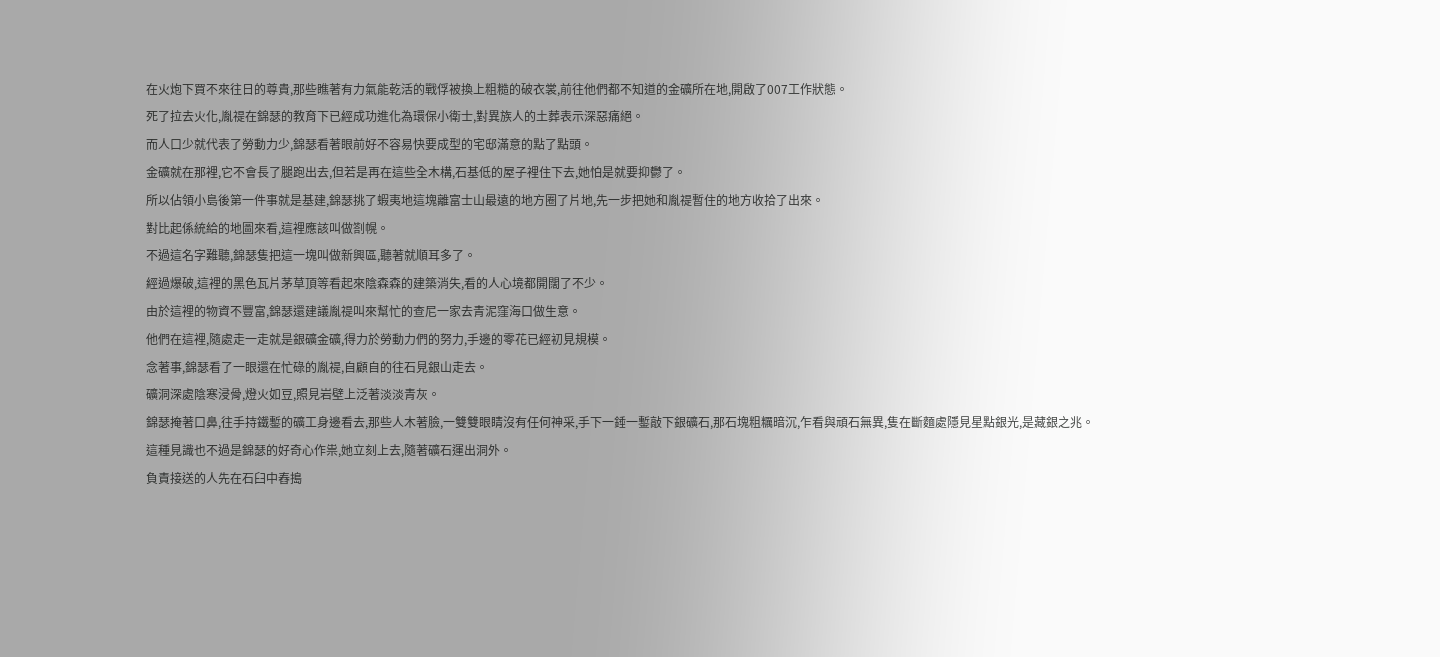在火炮下買不來往日的尊貴,那些瞧著有力氣能乾活的戰俘被換上粗糙的破衣裳,前往他們都不知道的金礦所在地,開啟了007工作狀態。
死了拉去火化,胤禔在錦瑟的教育下已經成功進化為環保小衛士,對異族人的土葬表示深惡痛絕。
而人口少就代表了勞動力少,錦瑟看著眼前好不容易快要成型的宅邸滿意的點了點頭。
金礦就在那裡,它不會長了腿跑出去,但若是再在這些全木構,石基低的屋子裡住下去,她怕是就要抑鬱了。
所以佔領小島後第一件事就是基建,錦瑟挑了蝦夷地這塊離富士山最遠的地方圈了片地,先一步把她和胤禔暫住的地方收拾了出來。
對比起係統給的地圖來看,這裡應該叫做劄幌。
不過這名字難聽,錦瑟隻把這一塊叫做新興區,聽著就順耳多了。
經過爆破,這裡的黑色瓦片茅草頂等看起來陰森森的建築消失,看的人心境都開闊了不少。
由於這裡的物資不豐富,錦瑟還建議胤禔叫來幫忙的查尼一家去青泥窪海口做生意。
他們在這裡,隨處走一走就是銀礦金礦,得力於勞動力們的努力,手邊的零花已經初見規模。
念著事,錦瑟看了一眼還在忙碌的胤禔,自顧自的往石見銀山走去。
礦洞深處陰寒浸骨,燈火如豆,照見岩壁上泛著淡淡青灰。
錦瑟掩著口鼻,往手持鐵鏨的礦工身邊看去,那些人木著臉,一雙雙眼睛沒有任何神采,手下一錘一鏨敲下銀礦石,那石塊粗糲暗沉,乍看與頑石無異,隻在斷麵處隱見星點銀光,是藏銀之兆。
這種見識也不過是錦瑟的好奇心作祟,她立刻上去,隨著礦石運出洞外。
負責接送的人先在石臼中舂搗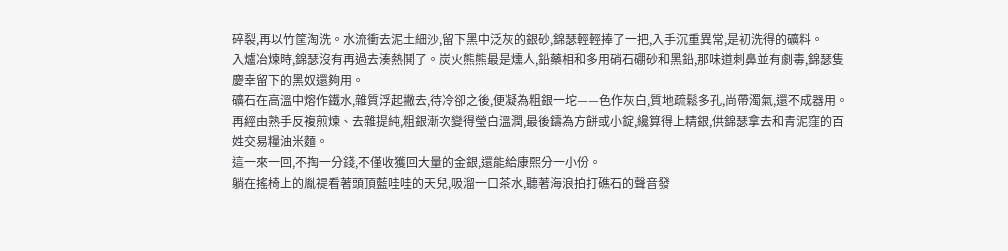碎裂,再以竹筐淘洗。水流衝去泥土細沙,留下黑中泛灰的銀砂,錦瑟輕輕捧了一把,入手沉重異常,是初洗得的礦料。
入爐冶煉時,錦瑟沒有再過去湊熱鬨了。炭火熊熊最是燻人,鉛藥相和多用硝石硼砂和黑鉛,那味道刺鼻並有劇毒,錦瑟隻慶幸留下的黑奴還夠用。
礦石在高溫中熔作鐵水,雜質浮起撇去,待冷卻之後,便凝為粗銀一坨——色作灰白,質地疏鬆多孔,尚帶濁氣,還不成器用。
再經由熟手反複煎煉、去雜提純,粗銀漸次變得瑩白溫潤,最後鑄為方餅或小錠,纔算得上精銀,供錦瑟拿去和青泥窪的百姓交易糧油米麵。
這一來一回,不掏一分錢,不僅收獲回大量的金銀,還能給康熙分一小份。
躺在搖椅上的胤禔看著頭頂藍哇哇的天兒,吸溜一口茶水,聽著海浪拍打礁石的聲音發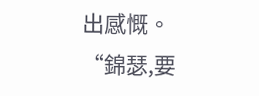出感慨。
“錦瑟,要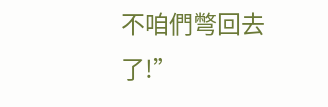不咱們彆回去了!”